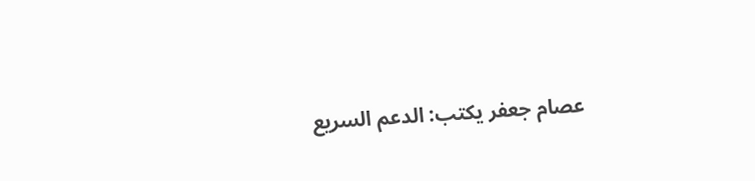عصام جعفر يكتب: الدعم السريع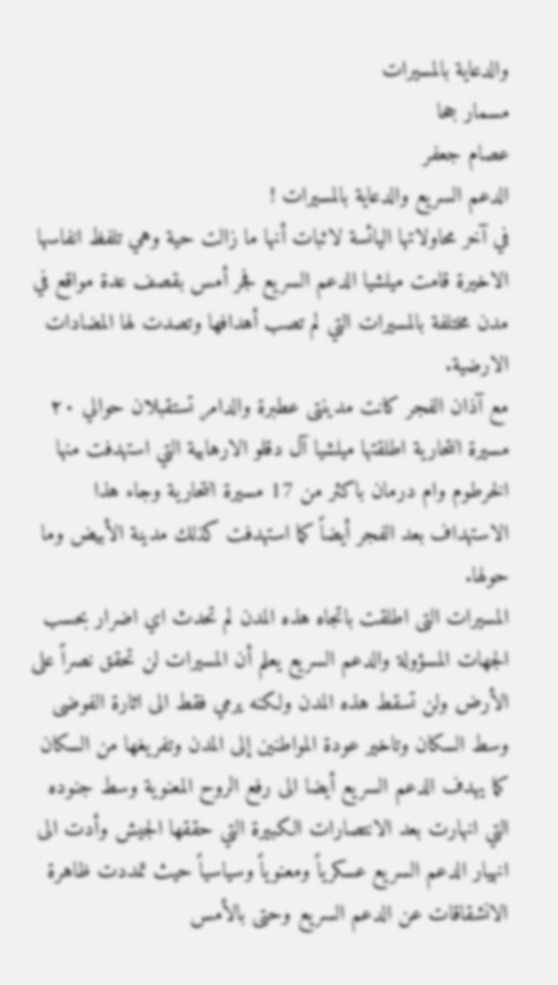والدعاية بالمسيرات
مسمار جحا
عصام جعفر
الدعم السريع والدعاية بالمسيرات !
في آخر محاولاتها اليائسة لاثبات أنها ما زالت حية وهي تلفظ انفاسها الاخيرة قامت ميلشيا الدعم السريع فجر أمس بقصف عدة مواقع في مدن مختلفة بالمسيرات التي لم تصب أهدافها وتصدت لها المضادات الارضية.
مع آذان الفجر كانت مدينتى عطبرة والدامر تستقبلان حوالي ٢٠ مسيرة انتحارية اطلقتها میلشیا آل دقلو الارهابية التي استهدفت منها الخرطوم وام درمان باکثر من 17 مسيرة انتحارية وجاء هذا الاستهداف بعد الفجر أيضاً كما استهدفت كذلك مدينة الأبيض وما حولها.
المسيرات التى اطلقت باتجاه هذه المدن لم تحدث اي اضرار بحسب الجهات المسؤولة والدعم السريع يعلم أن المسيرات لن تحقق نصراً على الأرض ولن تسقط هذه المدن ولكنه يرمي فقط الى اثارة الفوضى وسط السكان وتاخير عودة المواطنين إلى المدن وتفريغها من السكان كما يهدف الدعم السريع أيضا الى رفع الروح المعنوية وسط جنوده التي انهارت بعد الانتصارات الكبيرة التي حققها الجيش وأدت الى انهيار الدعم السريع عسكرياً ومعنوياً وسياسياً حيث تمددت ظاهرة الانشقاقات عن الدعم السريع وحتى بالأمس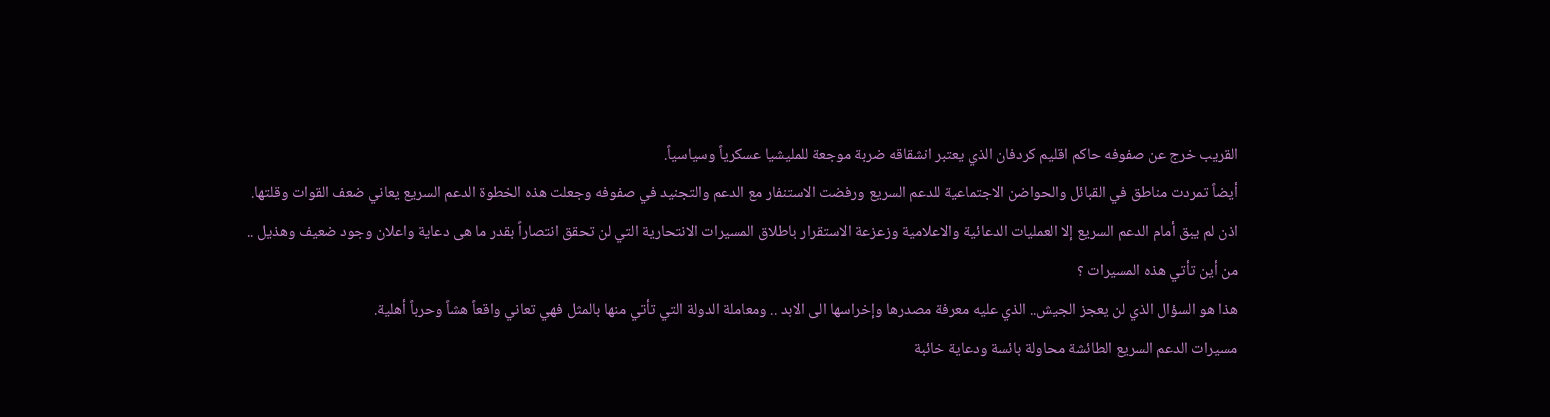القريب خرج عن صفوفه حاكم اقليم كردفان الذي يعتبر انشقاقه ضربة موجعة للمليشيا عسكرياً وسياسياً.
أيضاً تمردت مناطق في القبائل والحواضن الاجتماعية للدعم السريع ورفضت الاستنفار مع الدعم والتجنيد في صفوفه وجعلت هذه الخطوة الدعم السريع يعاني ضعف القوات وقلتها.
اذن لم يبق أمام الدعم السريع إلا العمليات الدعائية والاعلامية وزعزعة الاستقرار باطلاق المسيرات الانتحارية التي لن تحقق انتصاراً بقدر ما هى دعاية واعلان وجود ضعيف وهذيل ..
من أين تأتي هذه المسيرات ؟
هذا هو السؤال الذي لن يعجز الجيش.. الذي عليه معرفة مصدرها وإخراسها الى الابد .. ومعاملة الدولة التي تأتي منها بالمثل فهي تعاني واقعاً هشاً وحرباً أهلية.
مسيرات الدعم السريع الطائشة محاولة بائسة ودعاية خائبة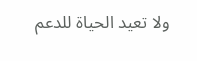ولا تعيد الحياة للدعم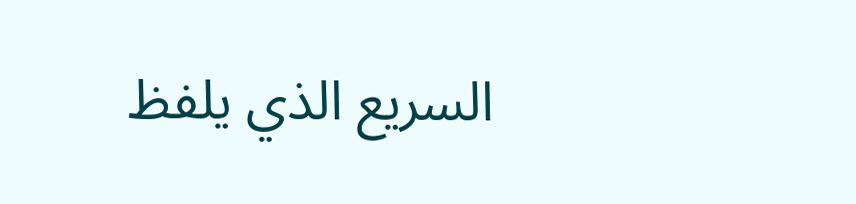السريع الذي يلفظ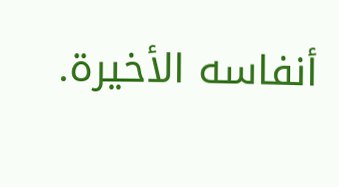أنفاسه الأخيرة.